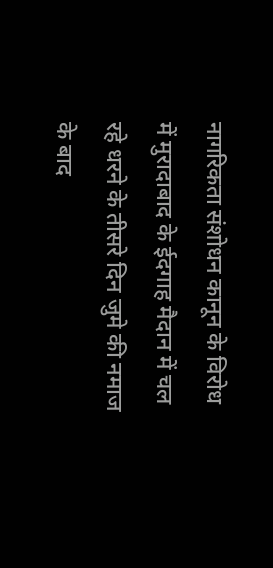नागरिकता संशोधन कानून के विरोध में मुरादाबाद के ईदगाह मैदान में चल रहे धरने के तीसरे दिन जुमे की नमाज के बाद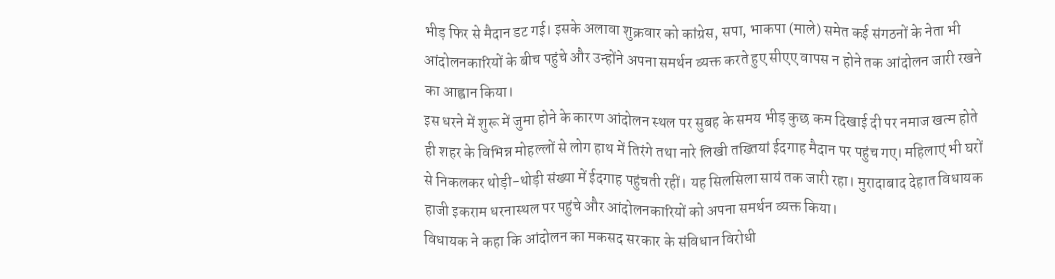भीड़ फिर से मैदान डट गई। इसके अलावा शुक्रवार को कांग्रेस, सपा, भाकपा (माले) समेत कई संगठनों के नेता भी आंदोलनकारियों के बीच पहुंचे और उन्होंने अपना समर्थन व्यक्त करते हुए सीएए वापस न होने तक आंदोलन जारी रखने का आह्वान किया।
इस धरने में शुरू में जुमा होने के कारण आंदोलन स्थल पर सुबह के समय भीड़ कुछ कम दिखाई दी पर नमाज खत्म होते ही शहर के विभिन्न मोहल्लों से लोग हाथ में तिरंगे तथा नारे लिखी तख्तियां ईदगाह मैदान पर पहुंच गए। महिलाएं भी घरों से निकलकर थोड़ी-थोड़ी संख्या में ईदगाह पहुंचती रहीं। यह सिलसिला सायं तक जारी रहा। मुरादाबाद देहात विधायक हाजी इकराम धरनास्थल पर पहुंचे और आंदोलनकारियों को अपना समर्थन व्यक्त किया।
विधायक ने कहा कि आंदोलन का मकसद सरकार के संविधान विरोधी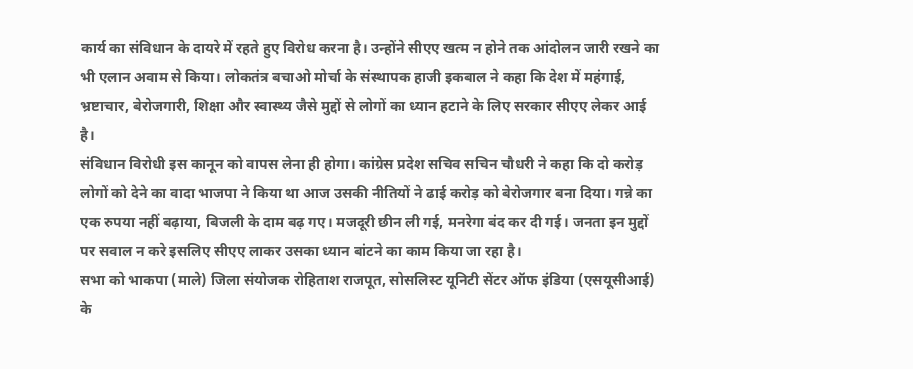कार्य का संविधान के दायरे में रहते हुए विरोध करना है। उन्होंने सीएए खत्म न होने तक आंदोलन जारी रखने का भी एलान अवाम से किया। लोकतंत्र बचाओ मोर्चा के संस्थापक हाजी इकबाल ने कहा कि देश में महंगाई, भ्रष्टाचार, बेरोजगारी, शिक्षा और स्वास्थ्य जैसे मुद्दों से लोगों का ध्यान हटाने के लिए सरकार सीएए लेकर आई है।
संविधान विरोधी इस कानून को वापस लेना ही होगा। कांग्रेस प्रदेश सचिव सचिन चौधरी ने कहा कि दो करोड़ लोगों को देने का वादा भाजपा ने किया था आज उसकी नीतियों ने ढाई करोड़ को बेरोजगार बना दिया। गन्ने का एक रुपया नहीं बढ़ाया, बिजली के दाम बढ़ गए। मजदूरी छीन ली गई, मनरेगा बंद कर दी गई। जनता इन मुद्दों पर सवाल न करे इसलिए सीएए लाकर उसका ध्यान बांटने का काम किया जा रहा है।
सभा को भाकपा (माले) जिला संयोजक रोहिताश राजपूत, सोसलिस्ट यूनिटी सेंटर ऑफ इंडिया (एसयूसीआई) के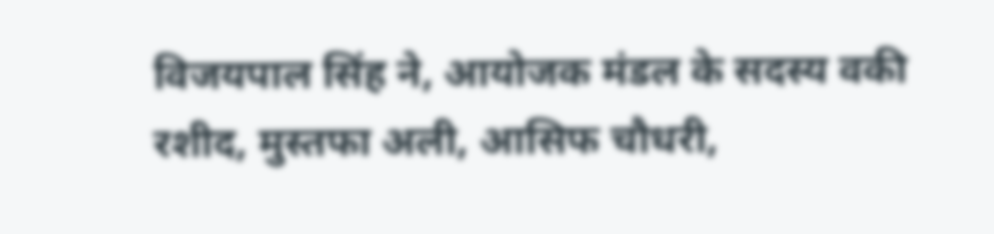विजयपाल सिंह ने, आयोजक मंडल के सदस्य वकी रशीद, मुस्तफा अली, आसिफ चौधरी,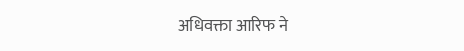अधिवक्ता आरिफ ने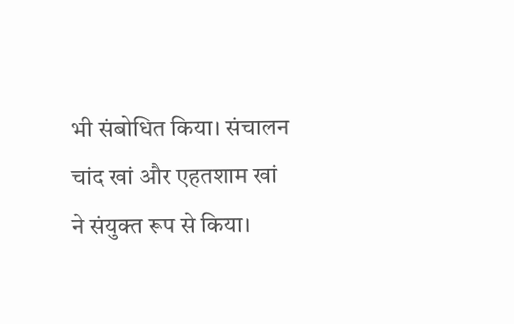भी संबोधित किया। संचालन चांद खां और एहतशाम खां ने संयुक्त रूप से किया।